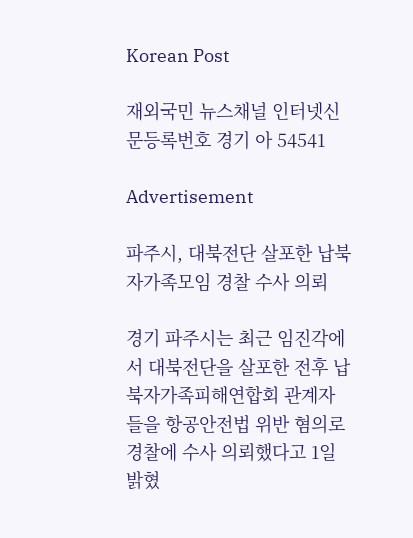Korean Post

재외국민 뉴스채널 인터넷신문등록번호 경기 아 54541

Advertisement

파주시, 대북전단 살포한 납북자가족모임 경찰 수사 의뢰

경기 파주시는 최근 임진각에서 대북전단을 살포한 전후 납북자가족피해연합회 관계자들을 항공안전법 위반 혐의로 경찰에 수사 의뢰했다고 1일 밝혔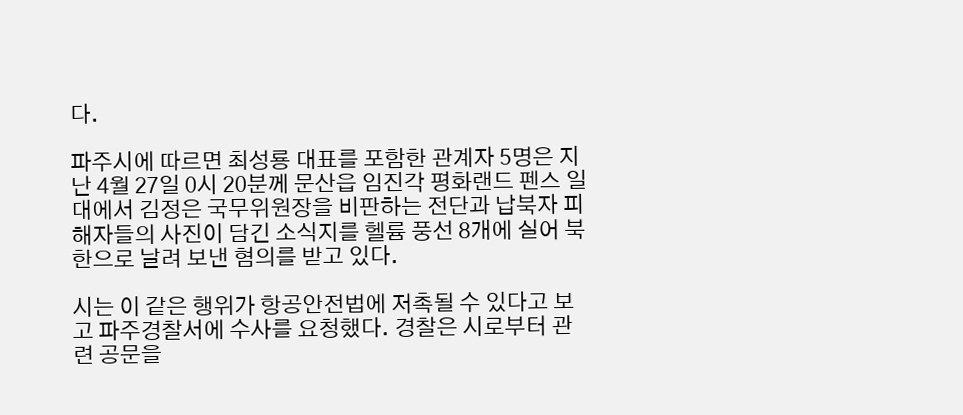다.

파주시에 따르면 최성룡 대표를 포함한 관계자 5명은 지난 4월 27일 0시 20분께 문산읍 임진각 평화랜드 펜스 일대에서 김정은 국무위원장을 비판하는 전단과 납북자 피해자들의 사진이 담긴 소식지를 헬륨 풍선 8개에 실어 북한으로 날려 보낸 혐의를 받고 있다.

시는 이 같은 행위가 항공안전법에 저촉될 수 있다고 보고 파주경찰서에 수사를 요청했다. 경찰은 시로부터 관련 공문을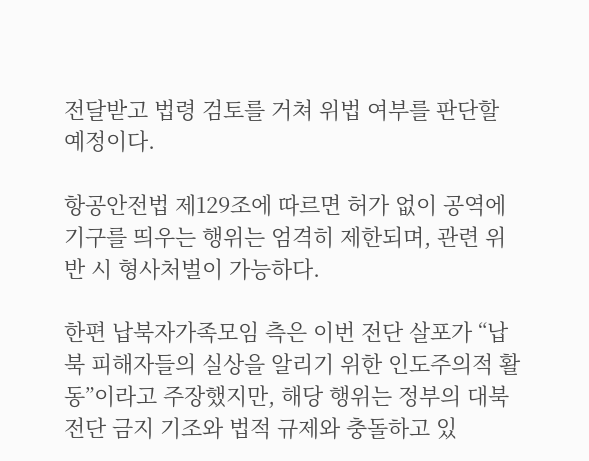전달받고 법령 검토를 거쳐 위법 여부를 판단할 예정이다.

항공안전법 제129조에 따르면 허가 없이 공역에 기구를 띄우는 행위는 엄격히 제한되며, 관련 위반 시 형사처벌이 가능하다.

한편 납북자가족모임 측은 이번 전단 살포가 “납북 피해자들의 실상을 알리기 위한 인도주의적 활동”이라고 주장했지만, 해당 행위는 정부의 대북전단 금지 기조와 법적 규제와 충돌하고 있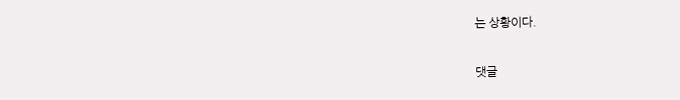는 상황이다.

댓글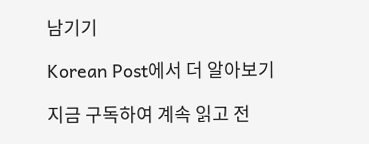남기기

Korean Post에서 더 알아보기

지금 구독하여 계속 읽고 전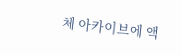체 아카이브에 액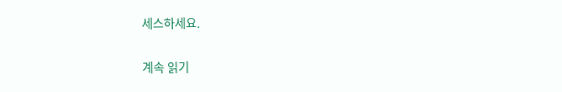세스하세요.

계속 읽기